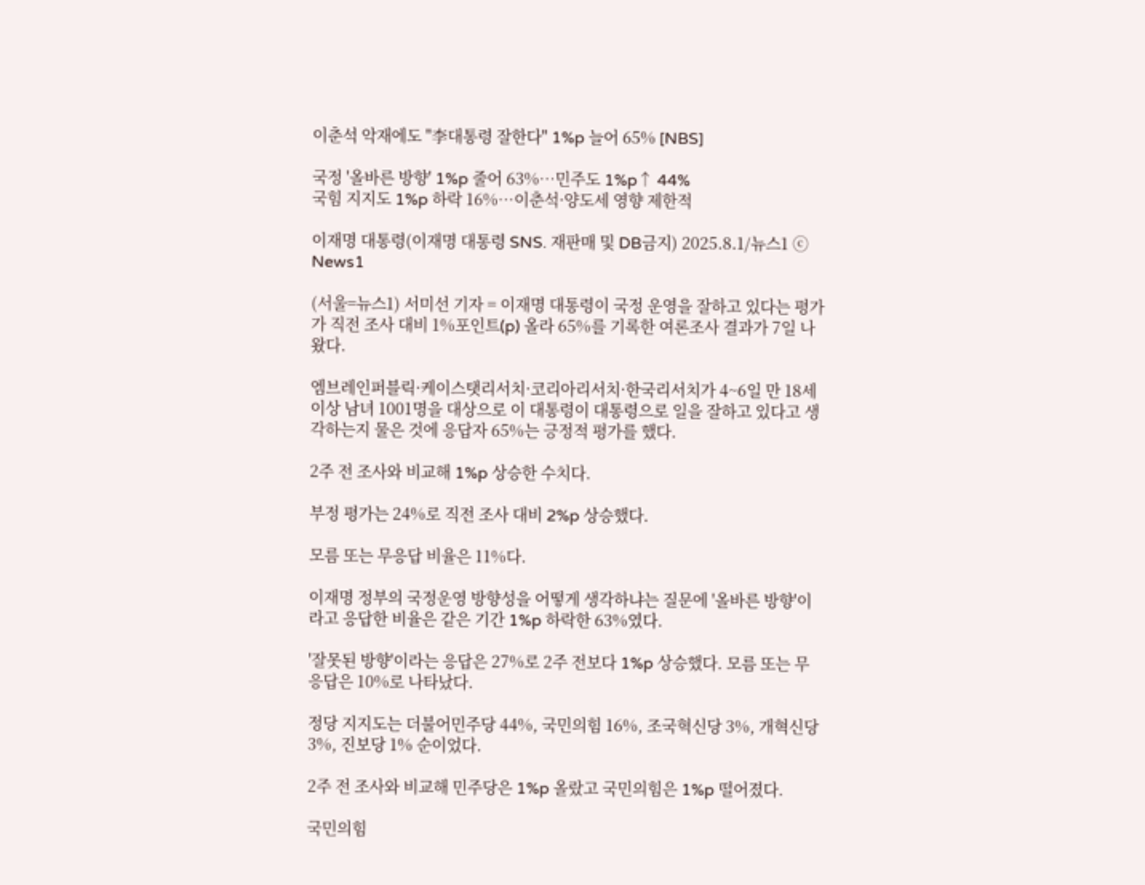이춘석 악재에도 "李대통령 잘한다" 1%p 늘어 65% [NBS]

국정 '올바른 방향' 1%p 줄어 63%…민주도 1%p↑ 44%
국힘 지지도 1%p 하락 16%…이춘석·양도세 영향 제한적

이재명 대통령(이재명 대통령 SNS. 재판매 및 DB금지) 2025.8.1/뉴스1 ⓒ News1

(서울=뉴스1) 서미선 기자 = 이재명 대통령이 국정 운영을 잘하고 있다는 평가가 직전 조사 대비 1%포인트(p) 올라 65%를 기록한 여론조사 결과가 7일 나왔다.

엠브레인퍼블릭·케이스탯리서치·코리아리서치·한국리서치가 4~6일 만 18세 이상 남녀 1001명을 대상으로 이 대통령이 대통령으로 일을 잘하고 있다고 생각하는지 물은 것에 응답자 65%는 긍정적 평가를 했다.

2주 전 조사와 비교해 1%p 상승한 수치다.

부정 평가는 24%로 직전 조사 대비 2%p 상승했다.

모름 또는 무응답 비율은 11%다.

이재명 정부의 국정운영 방향성을 어떻게 생각하냐는 질문에 '올바른 방향'이라고 응답한 비율은 같은 기간 1%p 하락한 63%였다.

'잘못된 방향'이라는 응답은 27%로 2주 전보다 1%p 상승했다. 모름 또는 무응답은 10%로 나타났다.

정당 지지도는 더불어민주당 44%, 국민의힘 16%, 조국혁신당 3%, 개혁신당 3%, 진보당 1% 순이었다.

2주 전 조사와 비교해 민주당은 1%p 올랐고 국민의힘은 1%p 떨어졌다.

국민의힘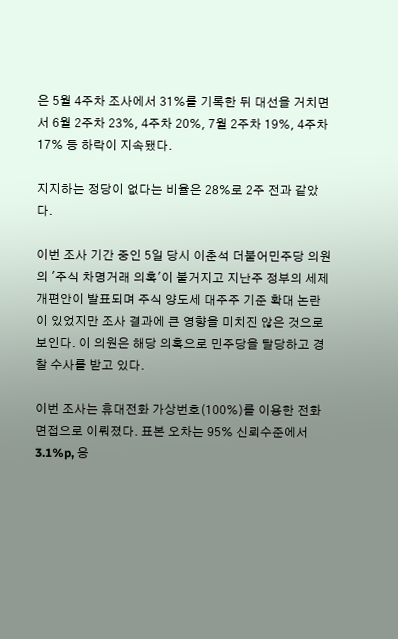은 5월 4주차 조사에서 31%를 기록한 뒤 대선을 거치면서 6월 2주차 23%, 4주차 20%, 7월 2주차 19%, 4주차 17% 등 하락이 지속됐다.

지지하는 정당이 없다는 비율은 28%로 2주 전과 같았다.

이번 조사 기간 중인 5일 당시 이춘석 더불어민주당 의원의 '주식 차명거래 의혹'이 불거지고 지난주 정부의 세제개편안이 발표되며 주식 양도세 대주주 기준 확대 논란이 있었지만 조사 결과에 큰 영향을 미치진 않은 것으로 보인다. 이 의원은 해당 의혹으로 민주당을 탈당하고 경찰 수사를 받고 있다.

이번 조사는 휴대전화 가상번호(100%)를 이용한 전화 면접으로 이뤄졌다. 표본 오차는 95% 신뢰수준에서 3.1%p, 응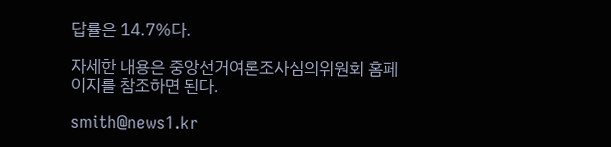답률은 14.7%다.

자세한 내용은 중앙선거여론조사심의위원회 홈페이지를 참조하면 된다.

smith@news1.kr